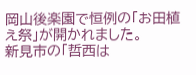岡山後楽園で恒例の「お田植え祭」が開かれました。
新見市の「哲西は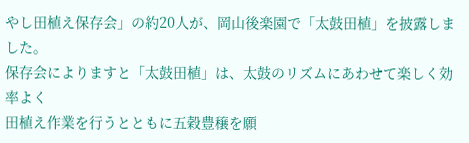やし田植え保存会」の約20人が、岡山後楽園で「太鼓田植」を披露しました。
保存会によりますと「太鼓田植」は、太鼓のリズムにあわせて楽しく効率よく
田植え作業を行うとともに五穀豊穣を願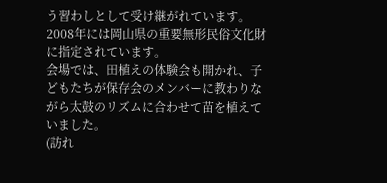う習わしとして受け継がれています。
2008年には岡山県の重要無形民俗文化財に指定されています。
会場では、田植えの体験会も開かれ、子どもたちが保存会のメンバーに教わりながら太鼓のリズムに合わせて苗を植えていました。
(訪れ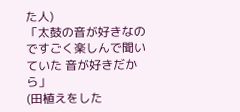た人)
「太鼓の音が好きなのですごく楽しんで聞いていた 音が好きだから」
(田植えをした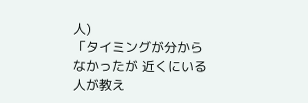人)
「タイミングが分からなかったが 近くにいる人が教え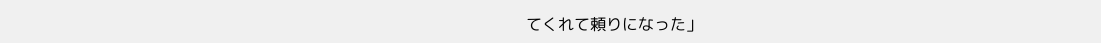てくれて頼りになった」